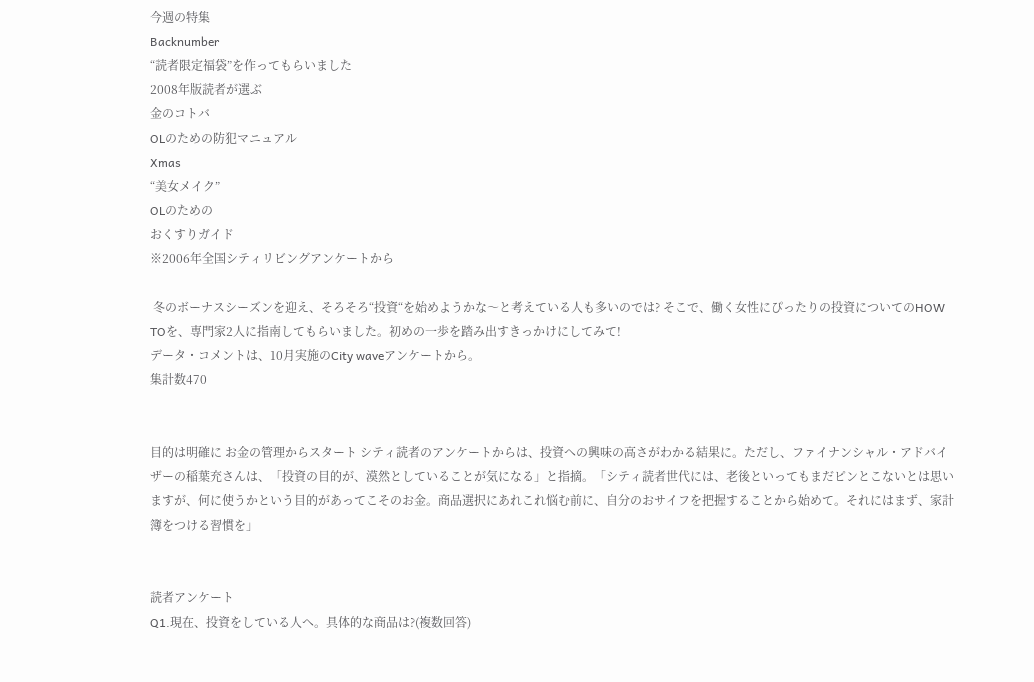今週の特集
Backnumber
“読者限定福袋”を作ってもらいました
2008年版読者が選ぶ
金のコトバ
OLのための防犯マニュアル
Xmas
“美女メイク”
OLのための
おくすりガイド
※2006年全国シティリビングアンケートから

 冬のボーナスシーズンを迎え、そろそろ“投資“を始めようかな〜と考えている人も多いのでは? そこで、働く女性にぴったりの投資についてのHOW TOを、専門家2人に指南してもらいました。初めの一歩を踏み出すきっかけにしてみて!
データ・コメントは、10月実施のCity waveアンケートから。
集計数470


目的は明確に お金の管理からスタート シティ読者のアンケートからは、投資への興味の高さがわかる結果に。ただし、ファイナンシャル・アドバイザーの稲葉充さんは、「投資の目的が、漠然としていることが気になる」と指摘。「シティ読者世代には、老後といってもまだピンとこないとは思いますが、何に使うかという目的があってこそのお金。商品選択にあれこれ悩む前に、自分のおサイフを把握することから始めて。それにはまず、家計簿をつける習慣を」


読者アンケート
Q1.現在、投資をしている人へ。具体的な商品は?(複数回答)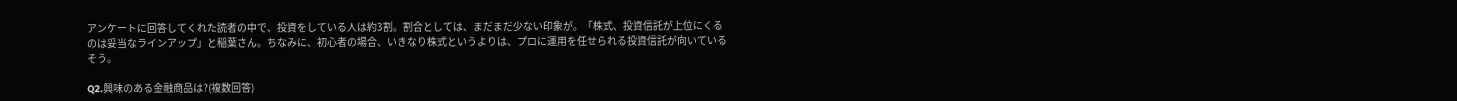アンケートに回答してくれた読者の中で、投資をしている人は約3割。割合としては、まだまだ少ない印象が。「株式、投資信託が上位にくるのは妥当なラインアップ」と稲葉さん。ちなみに、初心者の場合、いきなり株式というよりは、プロに運用を任せられる投資信託が向いているそう。

Q2.興味のある金融商品は?(複数回答)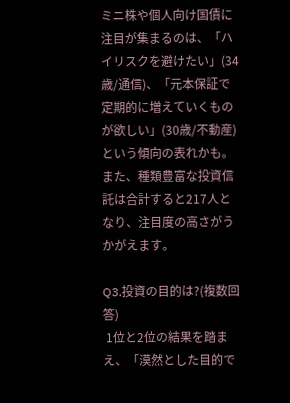ミニ株や個人向け国債に注目が集まるのは、「ハイリスクを避けたい」(34歳/通信)、「元本保証で定期的に増えていくものが欲しい」(30歳/不動産)という傾向の表れかも。また、種類豊富な投資信託は合計すると217人となり、注目度の高さがうかがえます。

Q3.投資の目的は?(複数回答)
 1位と2位の結果を踏まえ、「漠然とした目的で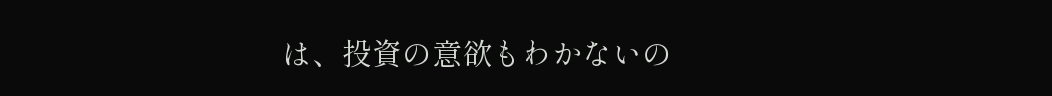は、投資の意欲もわかないの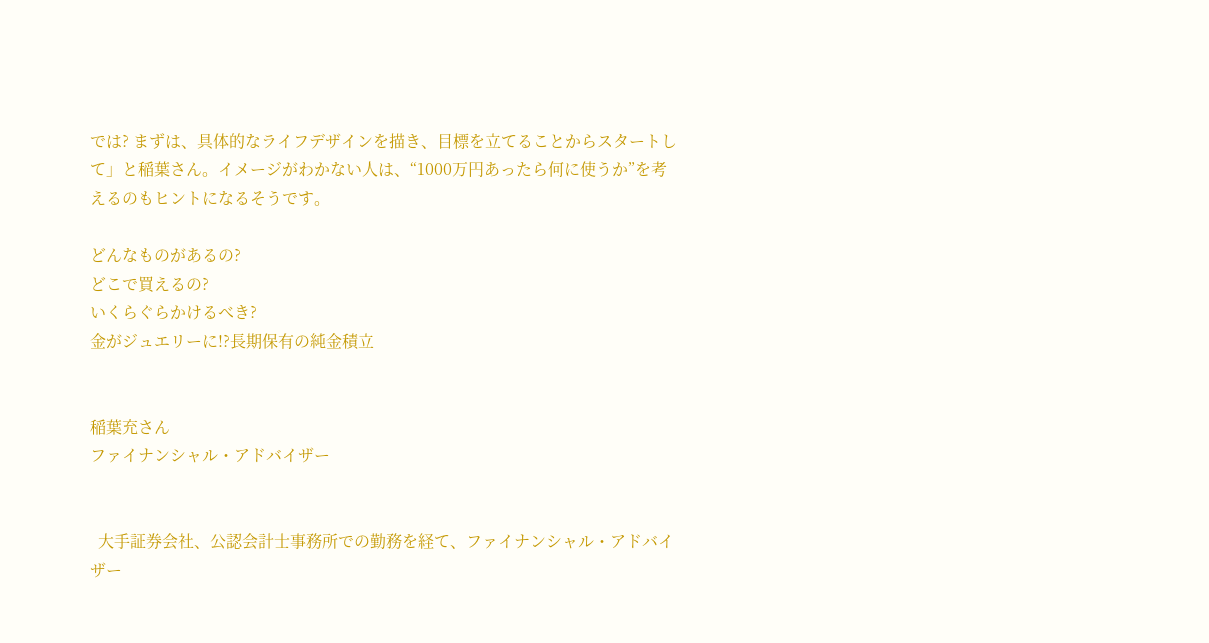では? まずは、具体的なライフデザインを描き、目標を立てることからスタートして」と稲葉さん。イメージがわかない人は、“1000万円あったら何に使うか”を考えるのもヒントになるそうです。

どんなものがあるの?
どこで買えるの?
いくらぐらかけるべき?
金がジュエリーに!?長期保有の純金積立


稲葉充さん
ファイナンシャル・アドバイザー


  大手証券会社、公認会計士事務所での勤務を経て、ファイナンシャル・アドバイザー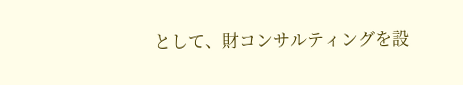として、財コンサルティングを設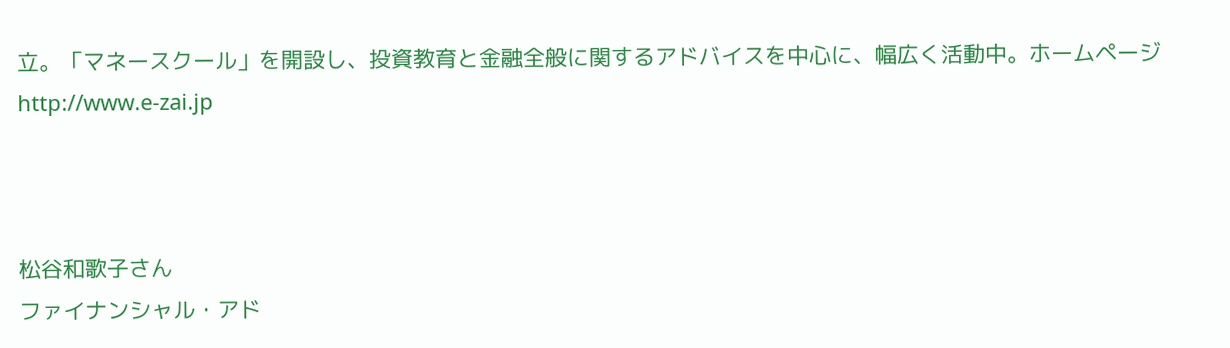立。「マネースクール」を開設し、投資教育と金融全般に関するアドバイスを中心に、幅広く活動中。ホームページhttp://www.e-zai.jp



松谷和歌子さん
ファイナンシャル・アド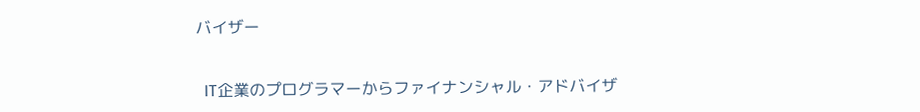バイザー


  IT企業のプログラマーからファイナンシャル・アドバイザ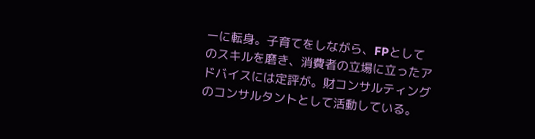ーに転身。子育てをしながら、FPとしてのスキルを磨き、消費者の立場に立ったアドバイスには定評が。財コンサルティングのコンサルタントとして活動している。